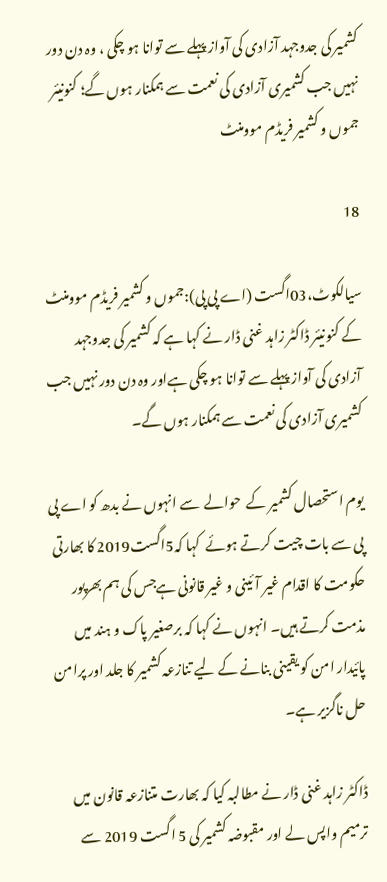کشمیر کی جدوجہد آزادی کی آواز پہلے سے توانا ہو چکی ، وہ دن دور نہیں جب کشمیری آزادی کی نعمت سے ہمکنار ہوں گے؛ کنونیئر جموں و کشمیر فریڈم موومنٹ

18

سیالکوٹ،03اگست (اے پی پی):جموں و کشمیر فریڈم موومنٹ کے کنونیئر ڈاکٹر زاہد غنی ڈار نے کہا ہے کہ کشمیر کی جدوجہد آزادی کی آواز پہلے سے توانا ہو چکی ہےاور وہ دن دور نہیں جب کشمیری آزادی کی نعمت سے ہمکنار ہوں گے۔

یوم استحصال کشمیر کے  حوالے  سے انہوں نے بدھ کو اے پی پی سے بات چیت کرتے ہوئے  کہا کہ5اگست2019 کا بھارتی حکومت کا اقدام غیر آئینی و غیر قانونی ہےجس کی ہم بھرپور مذمت کرتے ہیں۔ انہوں نے کہا کہ برصغیر پاک و ہند میں پائیدار امن کو یقینی بنانے کے لیے تنازعہ کشمیر کا جلد اور پرامن حل ناگزیر ہے۔

ڈاکٹر زاہد غنی ڈار نے مطالبہ کیا کہ بھارت متنازعہ قانون میں ترمیم واپس لے اور مقبوضہ کشمیر کی 5 اگست 2019 سے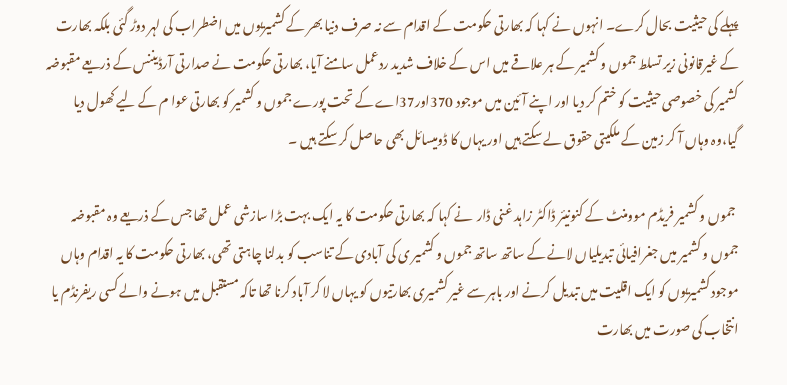پہلے کی حیثیت بحال کرے۔ انہوں نے کہا کہ بھارتی حکومت کے اقدام سے نہ صرف دنیا بھر کے کشمیریوں میں اضطراب کی لہر دوڑ گئی بلکہ بھارت کے غیرقانونی زیر تسلط جموں و کشمیر کے ہر علاقے میں اس کے خلاف شدید ردعمل سامنے آیا، بھارتی حکومت نے صدارتی آرڈیننس کے ذریعے مقبوضہ کشمیر کی خصوصی حیثیت کو ختم کر دیا اور اپنے آئین میں موجود 370اور37اے کے تحت پورے جموں و کشمیر کو بھارتی عوا م کے لیے کھول دیا گیا،وہ وہاں آ کر زمین کے ملکیتی حقوق لے سکتے ہیں اور یہاں کا ڈومیسائل بھی حاصل کر سکتے ہیں ۔

 جموں و کشمیر فریڈم موومنٹ کے کنونیئر ڈاکٹر زاہد غنی ڈار  نے کہا کہ بھارتی حکومت کا یہ ایک بہت بڑا سازشی عمل تھا جس کے ذریعے وہ مقبوضہ جموں و کشمیر میں جغرافیائی تبدیلیاں لانے کے ساتھ ساتھ جموں و کشمیر ی کی آبادی کے تناسب کو بدلنا چاہتی تھی، بھارتی حکومت کا یہ اقدام وہاں موجود کشمیریوں کو ایک اقلیت میں تبدیل کرنے اور باہر سے غیر کشمیری بھارتیوں کو یہاں لا کر آباد کرنا تھا تاکہ مستقبل میں ہونے والے کسی ریفرنڈم یا انتخاب کی صورت میں بھارت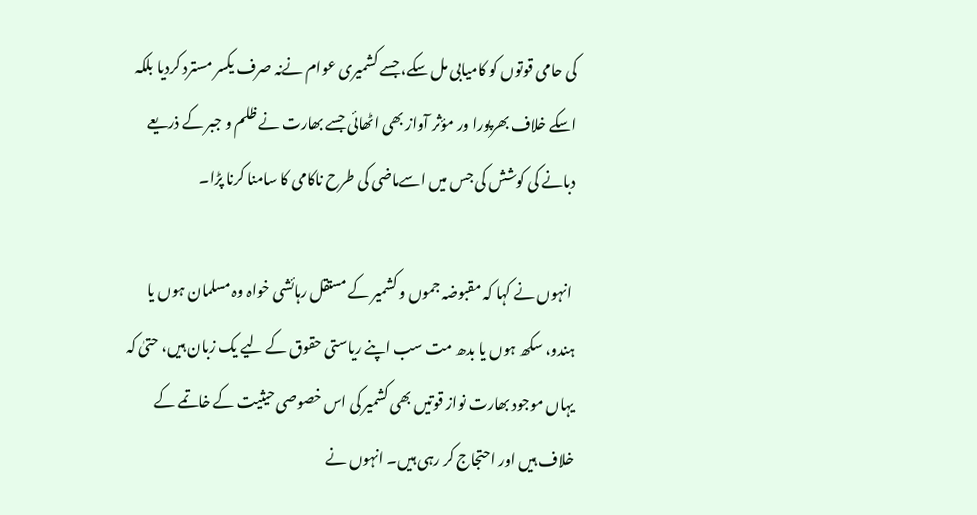کی حامی قوتوں کو کامیابی مل سکے، جسے کشمیری عوام نےنہ صرف یکسر مسترد کردیا بلکہ اسکے خلاف بھرپورا ور مؤثر آواز بھی اٹھائی جسے بھارت نے ظلم و جبر کے ذریعے دبانے کی کوشش کی جس میں اسےماضی کی طرح ناکامی کا سامنا کرنا پڑا۔

 انہوں نے کہا کہ مقبوضہ جموں و کشمیر کے مستقل رہائشی خواہ وہ مسلمان ہوں یا ہندو، سکھ ہوں یا بدھ مت سب اپنے ریاستی حقوق کے لیے یک زبان ہیں، حتیٰ کہ یہاں موجود بھارت نواز قوتیں بھی کشمیر کی اس خصوصی حیثیت کے خاتمے کے خلاف ہیں اور احتجاج کر رہی ہیں۔ انہوں نے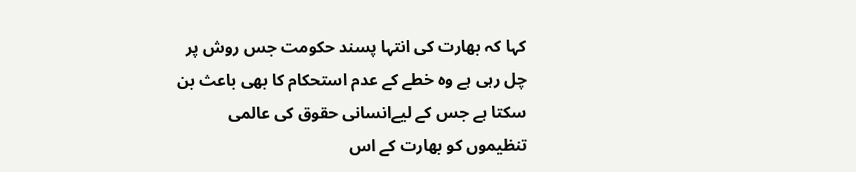کہا کہ بھارت کی انتہا پسند حکومت جس روش پر چل رہی ہے وہ خطے کے عدم استحکام کا بھی باعث بن سکتا ہے جس کے لیےانسانی حقوق کی عالمی تنظیموں کو بھارت کے اس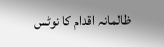ظالمانہ اقدام کا نوٹس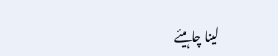لینا چاہیئے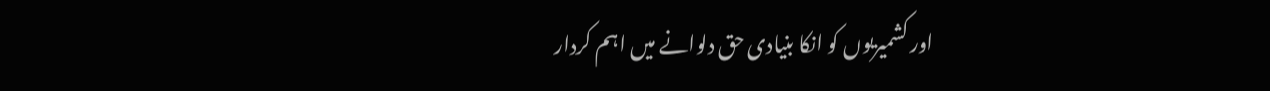اور کشمیریوں کو انکا بنیادی حق دلوانے میں اہم کردار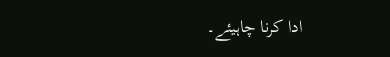ادا کرنا چاہیئے۔